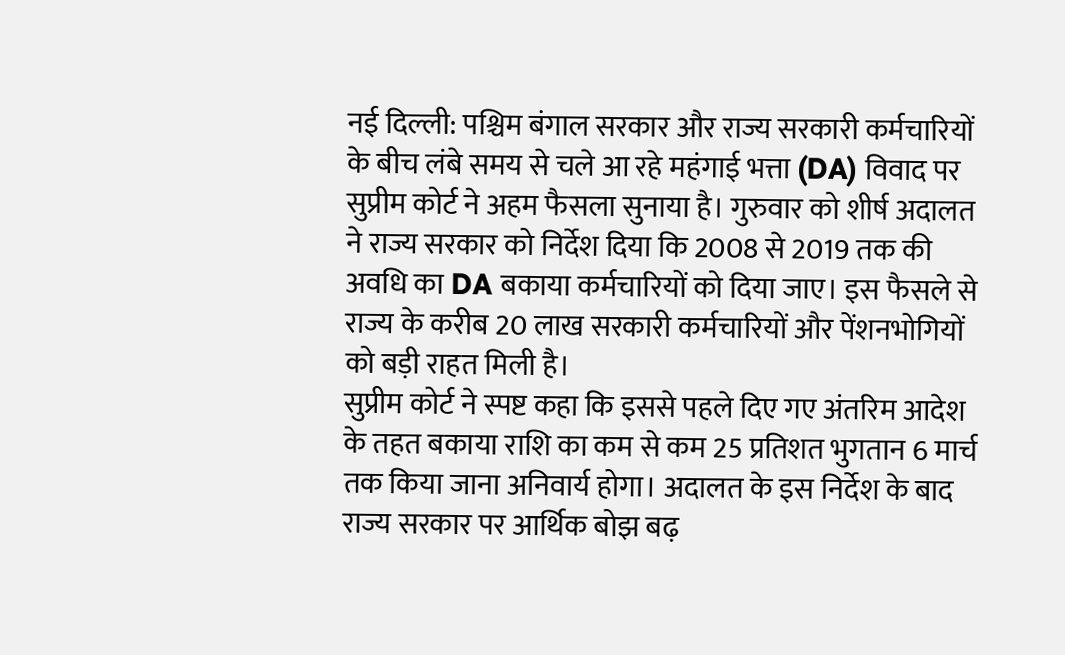नई दिल्ली: पश्चिम बंगाल सरकार और राज्य सरकारी कर्मचारियों के बीच लंबे समय से चले आ रहे महंगाई भत्ता (DA) विवाद पर सुप्रीम कोर्ट ने अहम फैसला सुनाया है। गुरुवार को शीर्ष अदालत ने राज्य सरकार को निर्देश दिया कि 2008 से 2019 तक की अवधि का DA बकाया कर्मचारियों को दिया जाए। इस फैसले से राज्य के करीब 20 लाख सरकारी कर्मचारियों और पेंशनभोगियों को बड़ी राहत मिली है।
सुप्रीम कोर्ट ने स्पष्ट कहा कि इससे पहले दिए गए अंतरिम आदेश के तहत बकाया राशि का कम से कम 25 प्रतिशत भुगतान 6 मार्च तक किया जाना अनिवार्य होगा। अदालत के इस निर्देश के बाद राज्य सरकार पर आर्थिक बोझ बढ़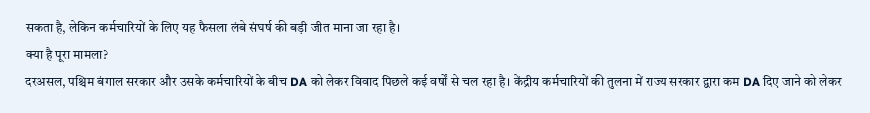सकता है, लेकिन कर्मचारियों के लिए यह फैसला लंबे संघर्ष की बड़ी जीत माना जा रहा है।
क्या है पूरा मामला?
दरअसल, पश्चिम बंगाल सरकार और उसके कर्मचारियों के बीच DA को लेकर विवाद पिछले कई वर्षों से चल रहा है। केंद्रीय कर्मचारियों की तुलना में राज्य सरकार द्वारा कम DA दिए जाने को लेकर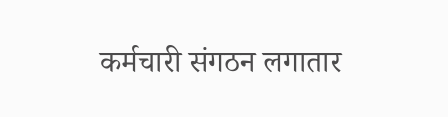कर्मचारी संगठन लगातार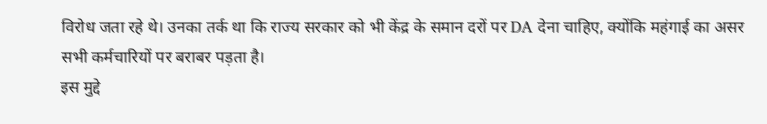विरोध जता रहे थे। उनका तर्क था कि राज्य सरकार को भी केंद्र के समान दरों पर DA देना चाहिए, क्योंकि महंगाई का असर सभी कर्मचारियों पर बराबर पड़ता है।
इस मुद्दे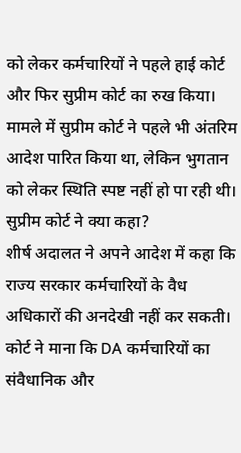को लेकर कर्मचारियों ने पहले हाई कोर्ट और फिर सुप्रीम कोर्ट का रुख किया। मामले में सुप्रीम कोर्ट ने पहले भी अंतरिम आदेश पारित किया था, लेकिन भुगतान को लेकर स्थिति स्पष्ट नहीं हो पा रही थी।
सुप्रीम कोर्ट ने क्या कहा?
शीर्ष अदालत ने अपने आदेश में कहा कि राज्य सरकार कर्मचारियों के वैध अधिकारों की अनदेखी नहीं कर सकती। कोर्ट ने माना कि DA कर्मचारियों का संवैधानिक और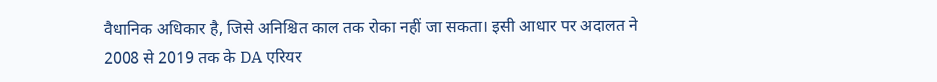वैधानिक अधिकार है, जिसे अनिश्चित काल तक रोका नहीं जा सकता। इसी आधार पर अदालत ने 2008 से 2019 तक के DA एरियर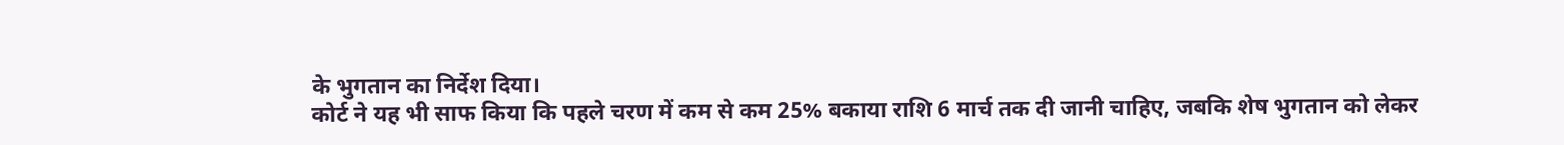के भुगतान का निर्देश दिया।
कोर्ट ने यह भी साफ किया कि पहले चरण में कम से कम 25% बकाया राशि 6 मार्च तक दी जानी चाहिए, जबकि शेष भुगतान को लेकर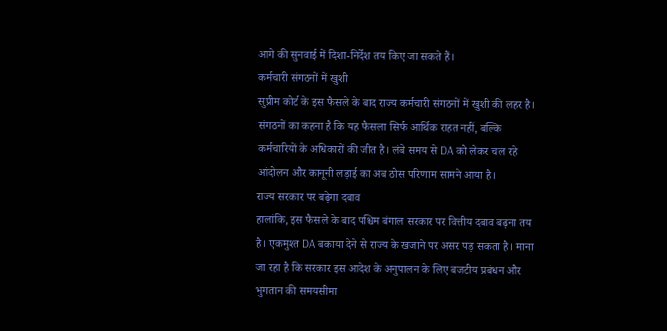आगे की सुनवाई में दिशा-निर्देश तय किए जा सकते हैं।
कर्मचारी संगठनों में खुशी
सुप्रीम कोर्ट के इस फैसले के बाद राज्य कर्मचारी संगठनों में खुशी की लहर है। संगठनों का कहना है कि यह फैसला सिर्फ आर्थिक राहत नहीं, बल्कि कर्मचारियों के अधिकारों की जीत है। लंबे समय से DA को लेकर चल रहे आंदोलन और कानूनी लड़ाई का अब ठोस परिणाम सामने आया है।
राज्य सरकार पर बढ़ेगा दबाव
हालांकि, इस फैसले के बाद पश्चिम बंगाल सरकार पर वित्तीय दबाव बढ़ना तय है। एकमुश्त DA बकाया देने से राज्य के खजाने पर असर पड़ सकता है। माना जा रहा है कि सरकार इस आदेश के अनुपालन के लिए बजटीय प्रबंधन और भुगतान की समयसीमा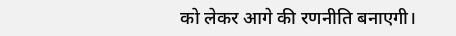को लेकर आगे की रणनीति बनाएगी।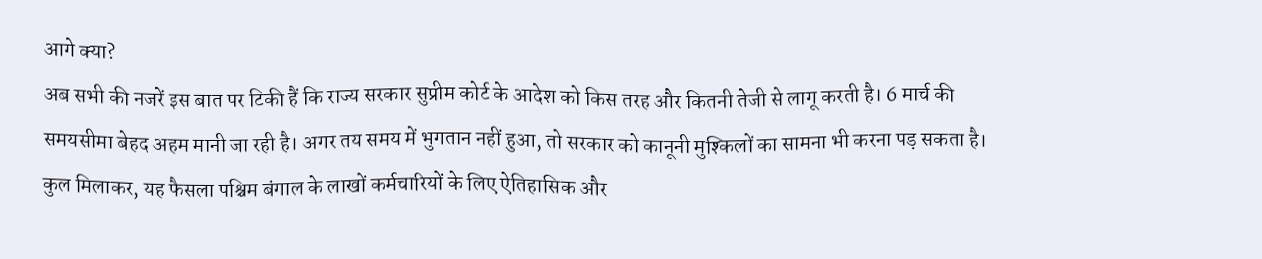आगे क्या?
अब सभी की नजरें इस बात पर टिकी हैं कि राज्य सरकार सुप्रीम कोर्ट के आदेश को किस तरह और कितनी तेजी से लागू करती है। 6 मार्च की समयसीमा बेहद अहम मानी जा रही है। अगर तय समय में भुगतान नहीं हुआ, तो सरकार को कानूनी मुश्किलों का सामना भी करना पड़ सकता है।
कुल मिलाकर, यह फैसला पश्चिम बंगाल के लाखों कर्मचारियों के लिए ऐतिहासिक और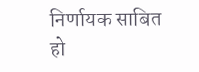निर्णायक साबित हो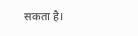सकता है।